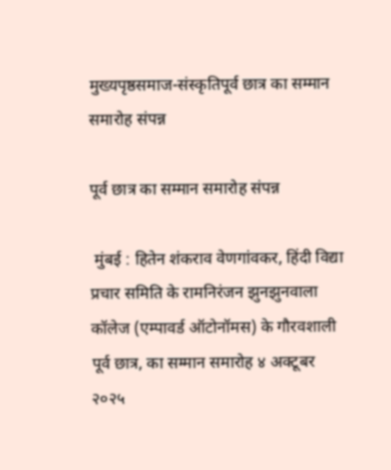मुख्यपृष्ठसमाज-संस्कृतिपूर्व छात्र का सम्मान समारोह संपन्न

पूर्व छात्र का सम्मान समारोह संपन्न

 मुंबई : हितेन शंकराव वेणगांवकर, हिंदी विद्या प्रचार समिति के रामनिरंजन झुनझुनवाला कॉलेज (एम्पावर्ड ऑटोनॉमस) के गौरवशाली पूर्व छात्र, का सम्मान समारोह ४ अक्टूबर २०२५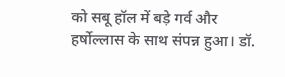को सबू हॉल में बड़े गर्व और हर्षोल्लास के साथ संपन्न हुआ। डॉ.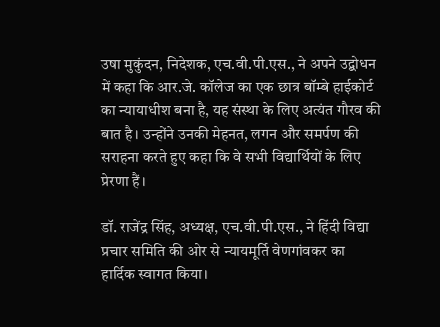उषा मुकुंदन, निदेशक, एच.वी.पी.एस., ने अपने उद्बोधन में कहा कि आर.जे. कॉलेज का एक छात्र बॉम्बे हाईकोर्ट का न्यायाधीश बना है, यह संस्था के लिए अत्यंत गौरव की बात है। उन्होंने उनकी मेहनत, लगन और समर्पण की सराहना करते हुए कहा कि वे सभी विद्यार्थियों के लिए प्रेरणा हैं।

डॉ. राजेंद्र सिंह, अध्यक्ष, एच.वी.पी.एस., ने हिंदी विद्या प्रचार समिति की ओर से न्यायमूर्ति वेणगांवकर का हार्दिक स्वागत किया।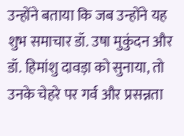उन्होंने बताया कि जब उन्होंने यह शुभ समाचार डॉ. उषा मुकुंदन और डॉ. हिमांशु दावड़ा को सुनाया, तो उनके चेहरे पर गर्व और प्रसन्नता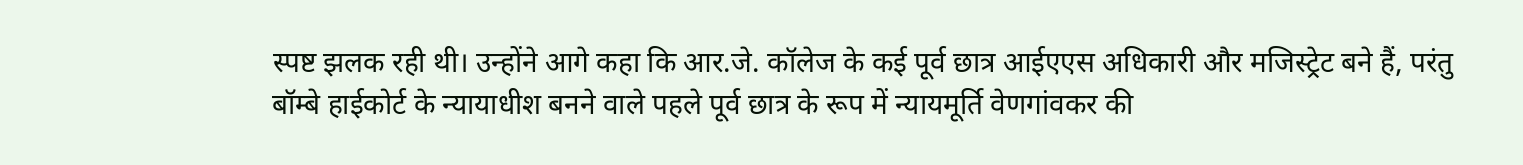स्पष्ट झलक रही थी। उन्होंने आगे कहा कि आर.जे. कॉलेज के कई पूर्व छात्र आईएएस अधिकारी और मजिस्ट्रेट बने हैं, परंतु बॉम्बे हाईकोर्ट के न्यायाधीश बनने वाले पहले पूर्व छात्र के रूप में न्यायमूर्ति वेणगांवकर की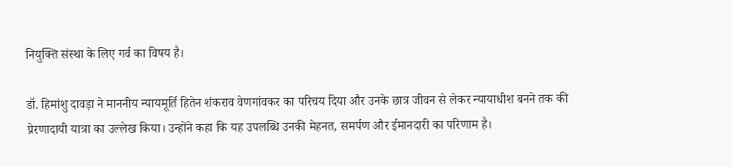नियुक्ति संस्था के लिए गर्व का विषय है।

डॉ. हिमांशु दावड़ा ने माननीय न्यायमूर्ति हितेन शंकराव वेणगांवकर का परिचय दिया और उनके छात्र जीवन से लेकर न्यायाधीश बनने तक की प्रेरणादायी यात्रा का उल्लेख किया। उन्होंने कहा कि यह उपलब्धि उनकी मेहनत, समर्पण और ईमानदारी का परिणाम है।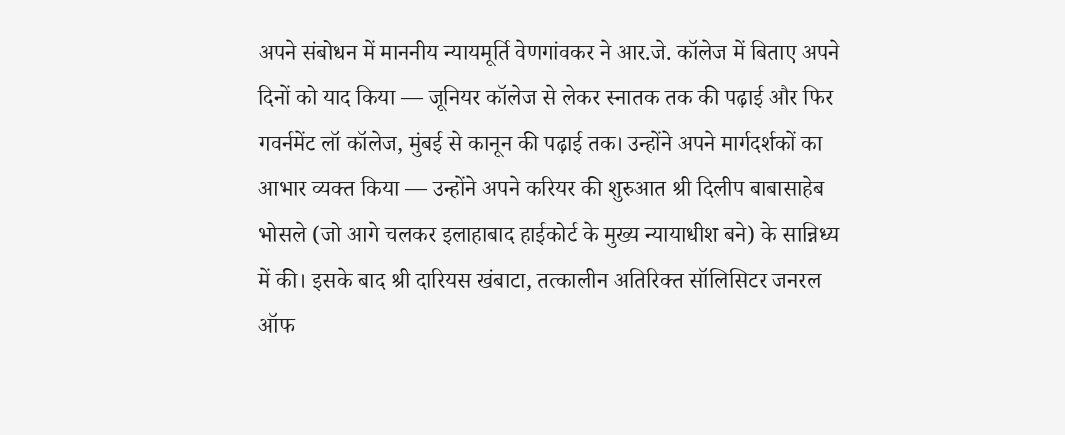अपने संबोधन में माननीय न्यायमूर्ति वेणगांवकर ने आर.जे. कॉलेज में बिताए अपने दिनों को याद किया — जूनियर कॉलेज से लेकर स्नातक तक की पढ़ाई और फिर गवर्नमेंट लॉ कॉलेज, मुंबई से कानून की पढ़ाई तक। उन्होंने अपने मार्गदर्शकों का आभार व्यक्त किया — उन्होंने अपने करियर की शुरुआत श्री दिलीप बाबासाहेब भोसले (जो आगे चलकर इलाहाबाद हाईकोर्ट के मुख्य न्यायाधीश बने) के सान्निध्य में की। इसके बाद श्री दारियस खंबाटा, तत्कालीन अतिरिक्त सॉलिसिटर जनरल ऑफ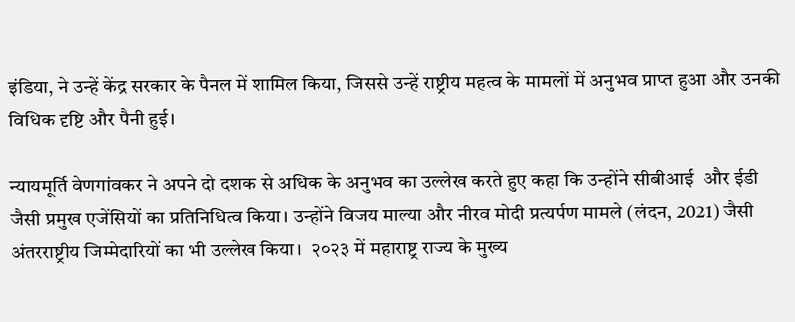इंडिया, ने उन्हें केंद्र सरकार के पैनल में शामिल किया, जिससे उन्हें राष्ट्रीय महत्व के मामलों में अनुभव प्राप्त हुआ और उनकी विधिक दृष्टि और पैनी हुई।

न्यायमूर्ति वेणगांवकर ने अपने दो दशक से अधिक के अनुभव का उल्लेख करते हुए कहा कि उन्होंने सीबीआई  और ईडी  जैसी प्रमुख एजेंसियों का प्रतिनिधित्व किया। उन्होंने विजय माल्या और नीरव मोदी प्रत्यर्पण मामले (लंदन, 2021) जैसी अंतरराष्ट्रीय जिम्मेदारियों का भी उल्लेख किया।  २०२३ में महाराष्ट्र राज्य के मुख्य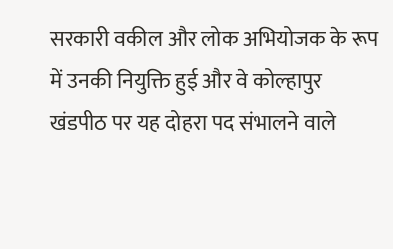सरकारी वकील और लोक अभियोजक के रूप में उनकी नियुक्ति हुई और वे कोल्हापुर खंडपीठ पर यह दोहरा पद संभालने वाले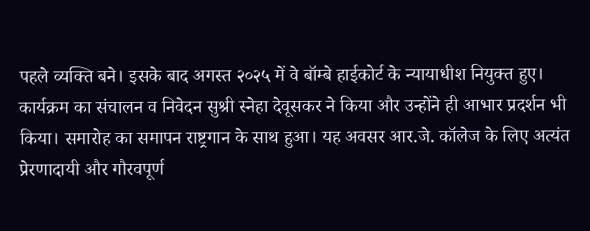पहले व्यक्ति बने। इसके बाद अगस्त २०२५ में वे बॉम्बे हाईकोर्ट के न्यायाधीश नियुक्त हुए।  कार्यक्रम का संचालन व निवेदन सुश्री स्नेहा देवूसकर ने किया और उन्होंने ही आभार प्रदर्शन भी किया। समारोह का समापन राष्ट्रगान के साथ हुआ। यह अवसर आर.जे. कॉलेज के लिए अत्यंत प्रेरणादायी और गौरवपूर्ण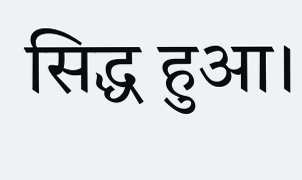सिद्ध हुआ।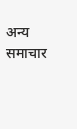अन्य समाचार